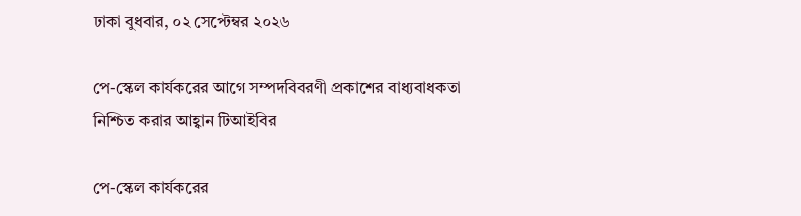ঢাকা বুধবার, ০২ সেপ্টেম্বর ২০২৬

পে-স্কেল কার্যকরের আগে সম্পদবিবরণী প্রকাশের বাধ্যবাধকতা নিশ্চিত করার আহ্বান টিআইবির

পে-স্কেল কার্যকরের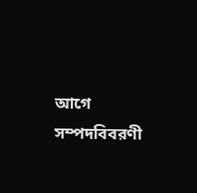আগে সম্পদবিবরণী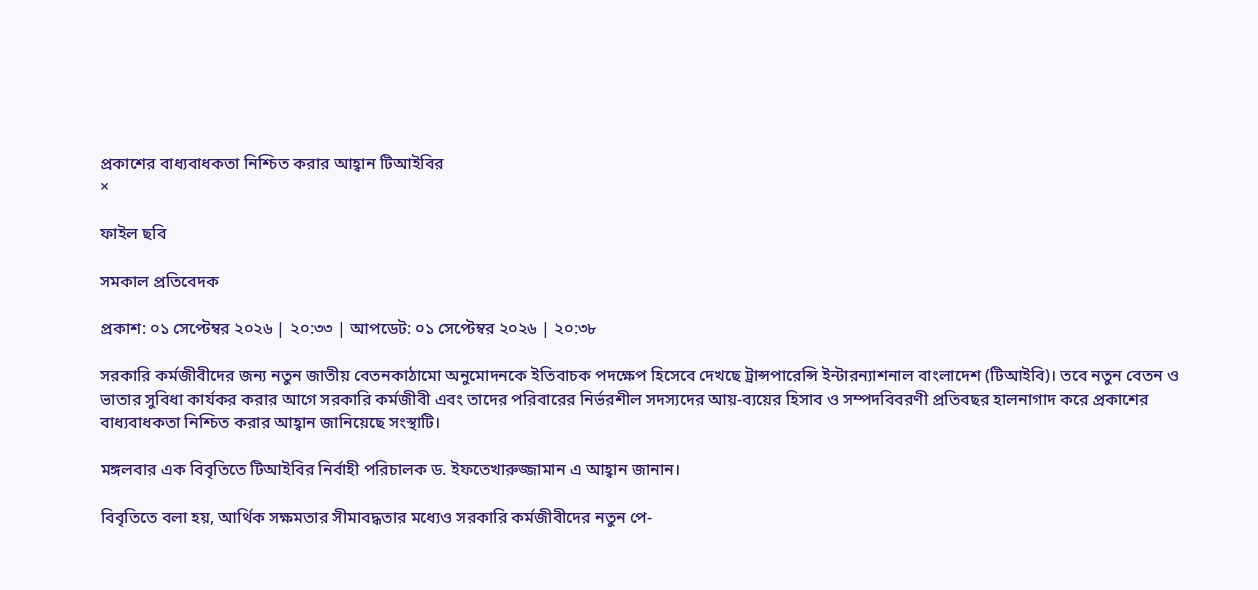প্রকাশের বাধ্যবাধকতা নিশ্চিত করার আহ্বান টিআইবির
×

ফাইল ছবি

সমকাল প্রতিবেদক

প্রকাশ: ০১ সেপ্টেম্বর ২০২৬ | ২০:৩৩ | আপডেট: ০১ সেপ্টেম্বর ২০২৬ | ২০:৩৮

সরকারি কর্মজীবীদের জন্য নতুন জাতীয় বেতনকাঠামো অনুমোদনকে ইতিবাচক পদক্ষেপ হিসেবে দেখছে ট্রান্সপারেন্সি ইন্টারন্যাশনাল বাংলাদেশ (টিআইবি)। তবে নতুন বেতন ও ভাতার সুবিধা কার্যকর করার আগে সরকারি কর্মজীবী এবং তাদের পরিবারের নির্ভরশীল সদস্যদের আয়-ব্যয়ের হিসাব ও সম্পদবিবরণী প্রতিবছর হালনাগাদ করে প্রকাশের বাধ্যবাধকতা নিশ্চিত করার আহ্বান জানিয়েছে সংস্থাটি।

মঙ্গলবার এক বিবৃতিতে টিআইবির নির্বাহী পরিচালক ড. ইফতেখারুজ্জামান এ আহ্বান জানান।

বিবৃতিতে বলা হয়, আর্থিক সক্ষমতার সীমাবদ্ধতার মধ্যেও সরকারি কর্মজীবীদের নতুন পে-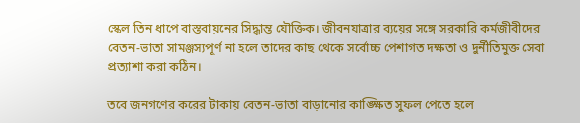স্কেল তিন ধাপে বাস্তবায়নের সিদ্ধান্ত যৌক্তিক। জীবনযাত্রার ব্যয়ের সঙ্গে সরকারি কর্মজীবীদের বেতন-ভাতা সামঞ্জস্যপূর্ণ না হলে তাদের কাছ থেকে সর্বোচ্চ পেশাগত দক্ষতা ও দুর্নীতিমুক্ত সেবা প্রত্যাশা করা কঠিন।

তবে জনগণের করের টাকায় বেতন-ভাতা বাড়ানোর কাঙ্ক্ষিত সুফল পেতে হলে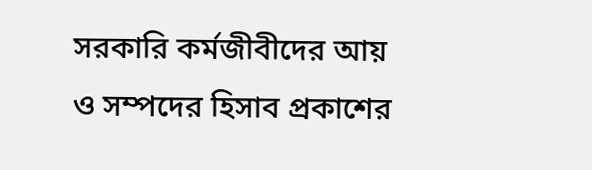সরকারি কর্মজীবীদের আয় ও সম্পদের হিসাব প্রকাশের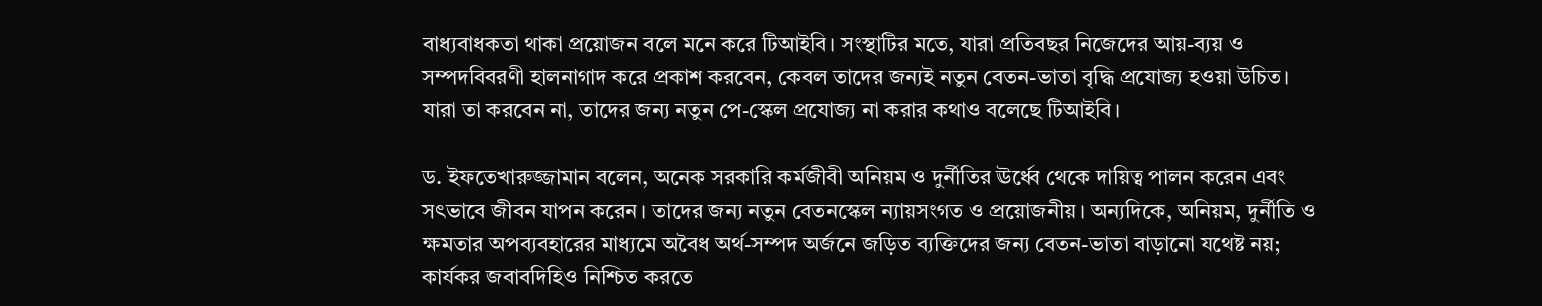বাধ্যবাধকতা থাকা প্রয়োজন বলে মনে করে টিআইবি। সংস্থাটির মতে, যারা প্রতিবছর নিজেদের আয়-ব্যয় ও সম্পদবিবরণী হালনাগাদ করে প্রকাশ করবেন, কেবল তাদের জন্যই নতুন বেতন-ভাতা বৃদ্ধি প্রযোজ্য হওয়া উচিত। যারা তা করবেন না, তাদের জন্য নতুন পে-স্কেল প্রযোজ্য না করার কথাও বলেছে টিআইবি।

ড. ইফতেখারুজ্জামান বলেন, অনেক সরকারি কর্মজীবী অনিয়ম ও দুর্নীতির ঊর্ধ্বে থেকে দায়িত্ব পালন করেন এবং সৎভাবে জীবন যাপন করেন। তাদের জন্য নতুন বেতনস্কেল ন্যায়সংগত ও প্রয়োজনীয়। অন্যদিকে, অনিয়ম, দুর্নীতি ও ক্ষমতার অপব্যবহারের মাধ্যমে অবৈধ অর্থ-সম্পদ অর্জনে জড়িত ব্যক্তিদের জন্য বেতন-ভাতা বাড়ানো যথেষ্ট নয়; কার্যকর জবাবদিহিও নিশ্চিত করতে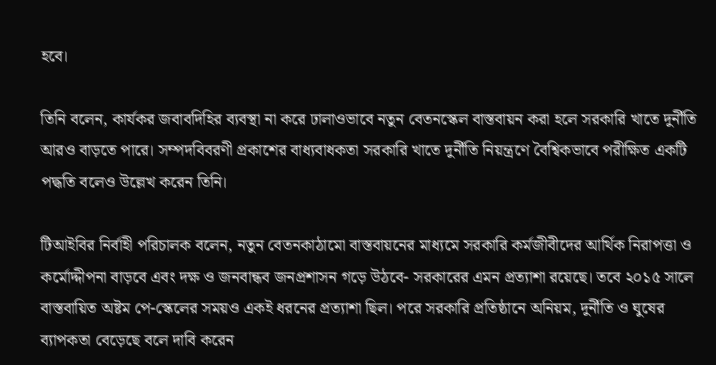হবে।

তিনি বলেন, কার্যকর জবাবদিহির ব্যবস্থা না করে ঢালাওভাবে নতুন বেতনস্কেল বাস্তবায়ন করা হলে সরকারি খাতে দুর্নীতি আরও বাড়তে পারে। সম্পদবিবরণী প্রকাশের বাধ্যবাধকতা সরকারি খাতে দুর্নীতি নিয়ন্ত্রণে বৈশ্বিকভাবে পরীক্ষিত একটি পদ্ধতি বলেও উল্লেখ করেন তিনি।

টিআইবির নির্বাহী পরিচালক বলেন, নতুন বেতনকাঠামো বাস্তবায়নের মাধ্যমে সরকারি কর্মজীবীদের আর্থিক নিরাপত্তা ও কর্মোদ্দীপনা বাড়বে এবং দক্ষ ও জনবান্ধব জনপ্রশাসন গড়ে উঠবে- সরকারের এমন প্রত্যাশা রয়েছে। তবে ২০১৫ সালে বাস্তবায়িত অষ্টম পে-স্কেলের সময়ও একই ধরনের প্রত্যাশা ছিল। পরে সরকারি প্রতিষ্ঠানে অনিয়ম, দুর্নীতি ও ঘুষের ব্যাপকতা বেড়েছে বলে দাবি করেন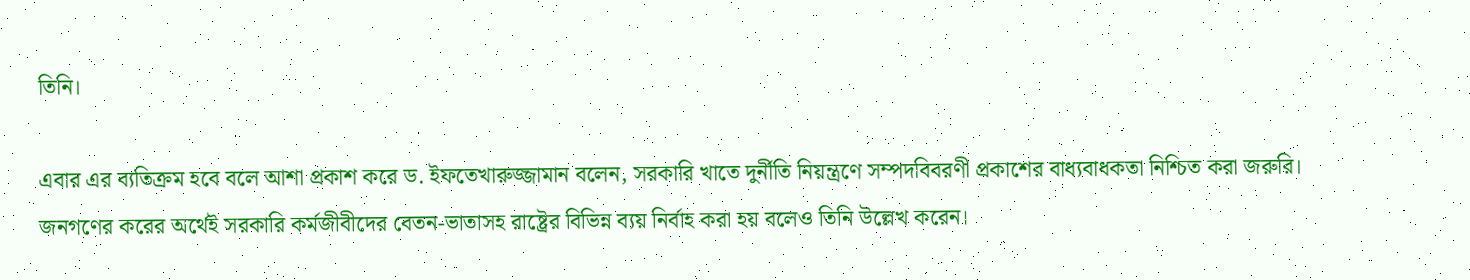তিনি।

এবার এর ব্যতিক্রম হবে বলে আশা প্রকাশ করে ড. ইফতেখারুজ্জামান বলেন, সরকারি খাতে দুর্নীতি নিয়ন্ত্রণে সম্পদবিবরণী প্রকাশের বাধ্যবাধকতা নিশ্চিত করা জরুরি। জনগণের করের অর্থেই সরকারি কর্মজীবীদের বেতন-ভাতাসহ রাষ্ট্রের বিভিন্ন ব্যয় নির্বাহ করা হয় বলেও তিনি উল্লেখ করেন।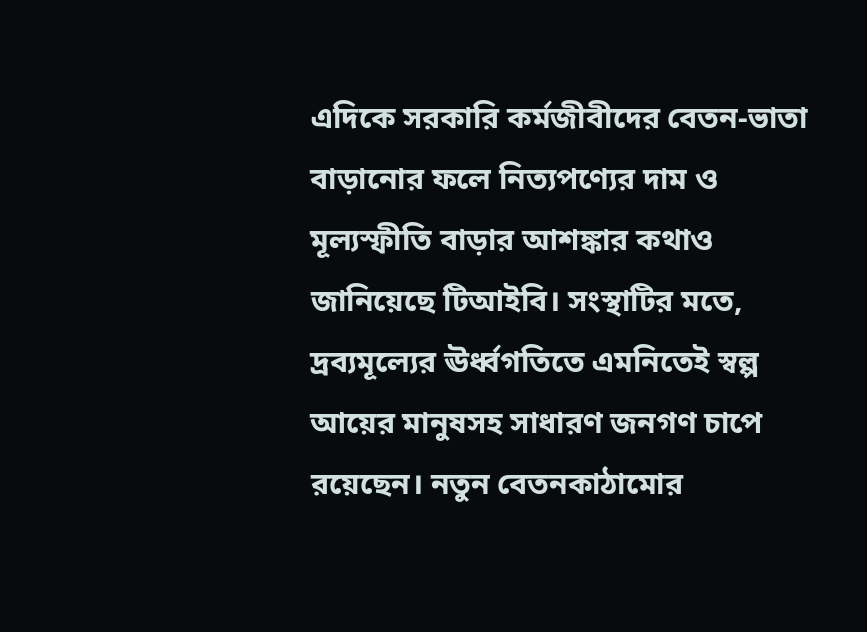এদিকে সরকারি কর্মজীবীদের বেতন-ভাতা বাড়ানোর ফলে নিত্যপণ্যের দাম ও মূল্যস্ফীতি বাড়ার আশঙ্কার কথাও জানিয়েছে টিআইবি। সংস্থাটির মতে, দ্রব্যমূল্যের ঊর্ধ্বগতিতে এমনিতেই স্বল্প আয়ের মানুষসহ সাধারণ জনগণ চাপে রয়েছেন। নতুন বেতনকাঠামোর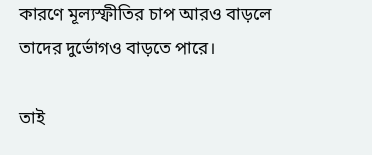কারণে মূল্যস্ফীতির চাপ আরও বাড়লে তাদের দুর্ভোগও বাড়তে পারে।

তাই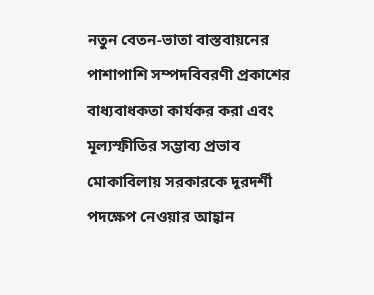নতুন বেতন-ভাতা বাস্তবায়নের পাশাপাশি সম্পদবিবরণী প্রকাশের বাধ্যবাধকতা কার্যকর করা এবং মূল্যস্ফীতির সম্ভাব্য প্রভাব মোকাবিলায় সরকারকে দূরদর্শী পদক্ষেপ নেওয়ার আহ্বান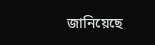জানিয়েছে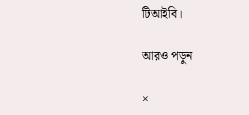টিআইবি।

আরও পড়ুন

×